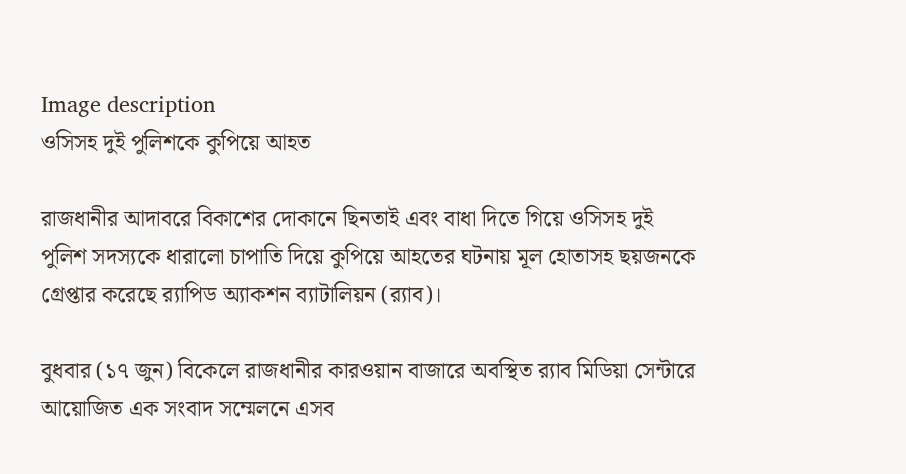Image description
ওসিসহ দুই পুলিশকে কুপিয়ে আহত

রাজধানীর আদাবরে বিকাশের দোকানে ছিনতাই এবং বাধা দিতে গিয়ে ওসিসহ দুই পুলিশ সদস্যকে ধারালো চাপাতি দিয়ে কুপিয়ে আহতের ঘটনায় মূল হোতাসহ ছয়জনকে গ্রেপ্তার করেছে র‍্যাপিড অ্যাকশন ব্যাটালিয়ন (র‍্যাব)।

বুধবার (১৭ জুন) বিকেলে রাজধানীর কারওয়ান বাজারে অবস্থিত র‍্যাব মিডিয়া সেন্টারে আয়োজিত এক সংবাদ সম্মেলনে এসব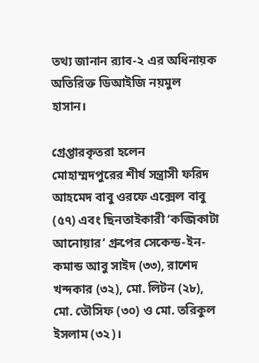তথ্য জানান র‍্যাব-২ এর অধিনায়ক অতিরিক্ত ডিআইজি নয়মুল হাসান।

গ্রেপ্তারকৃতরা হলেন মোহাম্মদপুরের শীর্ষ সন্ত্রাসী ফরিদ আহমেদ বাবু ওরফে এক্সেল বাবু (৫৭) এবং ছিনতাইকারী ‘কব্জিকাটা আনোয়ার’ গ্রুপের সেকেন্ড-ইন-কমান্ড আবু সাইদ (৩৩), রাশেদ খন্দকার (৩২), মো. লিটন (২৮), মো. তৌসিফ (৩০) ও মো. তরিকুল ইসলাম (৩২)।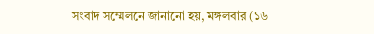সংবাদ সম্মেলনে জানানো হয়, মঙ্গলবার (১৬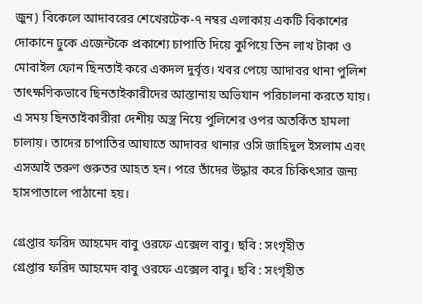জুন) বিকেলে আদাবরের শেখেরটেক-৭ নম্বর এলাকায় একটি বিকাশের দোকানে ঢুকে এজেন্টকে প্রকাশ্যে চাপাতি দিয়ে কুপিয়ে তিন লাখ টাকা ও মোবাইল ফোন ছিনতাই করে একদল দুর্বৃত্ত। খবর পেয়ে আদাবর থানা পুলিশ তাৎক্ষণিকভাবে ছিনতাইকারীদের আস্তানায় অভিযান পরিচালনা করতে যায়। এ সময় ছিনতাইকারীরা দেশীয় অস্ত্র নিয়ে পুলিশের ওপর অতর্কিত হামলা চালায়। তাদের চাপাতির আঘাতে আদাবর থানার ওসি জাহিদুল ইসলাম এবং এসআই তরুণ গুরুতর আহত হন। পরে তাঁদের উদ্ধার করে চিকিৎসার জন্য হাসপাতালে পাঠানো হয়।

গ্রেপ্তার ফরিদ আহমেদ বাবু ওরফে এক্সেল বাবু। ছবি : সংগৃহীত
গ্রেপ্তার ফরিদ আহমেদ বাবু ওরফে এক্সেল বাবু। ছবি : সংগৃহীত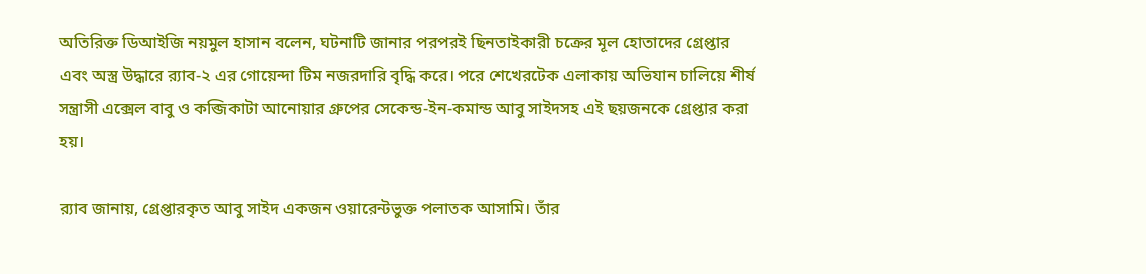অতিরিক্ত ডিআইজি নয়মুল হাসান বলেন, ঘটনাটি জানার পরপরই ছিনতাইকারী চক্রের মূল হোতাদের গ্রেপ্তার এবং অস্ত্র উদ্ধারে র‍্যাব-২ এর গোয়েন্দা টিম নজরদারি বৃদ্ধি করে। পরে শেখেরটেক এলাকায় অভিযান চালিয়ে শীর্ষ সন্ত্রাসী এক্সেল বাবু ও কব্জিকাটা আনোয়ার গ্রুপের সেকেন্ড-ইন-কমান্ড আবু সাইদসহ এই ছয়জনকে গ্রেপ্তার করা হয়।

র‍্যাব জানায়, গ্রেপ্তারকৃত আবু সাইদ একজন ওয়ারেন্টভুক্ত পলাতক আসামি। তাঁর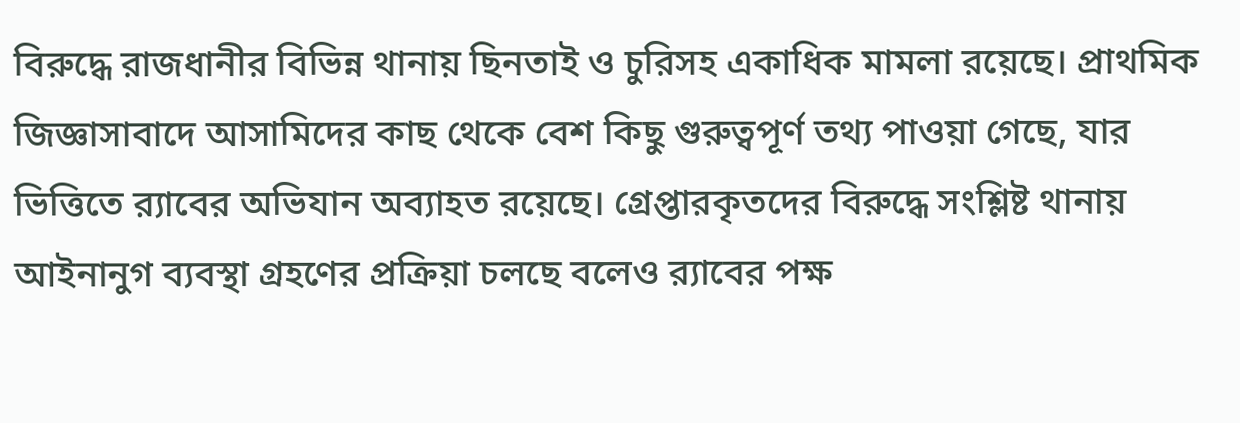বিরুদ্ধে রাজধানীর বিভিন্ন থানায় ছিনতাই ও চুরিসহ একাধিক মামলা রয়েছে। প্রাথমিক জিজ্ঞাসাবাদে আসামিদের কাছ থেকে বেশ কিছু গুরুত্বপূর্ণ তথ্য পাওয়া গেছে, যার ভিত্তিতে র‍্যাবের অভিযান অব্যাহত রয়েছে। গ্রেপ্তারকৃতদের বিরুদ্ধে সংশ্লিষ্ট থানায় আইনানুগ ব্যবস্থা গ্রহণের প্রক্রিয়া চলছে বলেও র‍্যাবের পক্ষ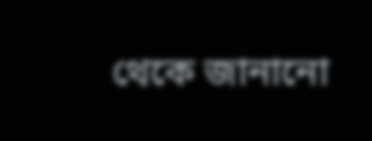থেকে জানানো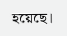হয়েছে।